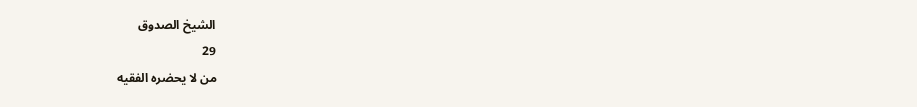الشيخ الصدوق
29
من لا يحضره الفقيه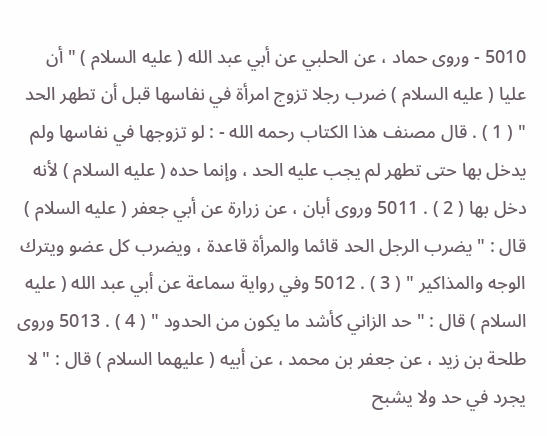5010 - وروى حماد ، عن الحلبي عن أبي عبد الله ( عليه السلام ) " أن عليا ( عليه السلام ) ضرب رجلا تزوج امرأة في نفاسها قبل أن تطهر الحد " ( 1 ) . قال مصنف هذا الكتاب رحمه الله - : لو تزوجها في نفاسها ولم يدخل بها حتى تطهر لم يجب عليه الحد ، وإنما حده ( عليه السلام ) لأنه دخل بها ( 2 ) . 5011 وروى أبان ، عن زرارة عن أبي جعفر ( عليه السلام ) قال : " يضرب الرجل الحد قائما والمرأة قاعدة ، ويضرب كل عضو ويترك الوجه والمذاكير " ( 3 ) . 5012 وفي رواية سماعة عن أبي عبد الله ( عليه السلام ) قال : " حد الزاني كأشد ما يكون من الحدود " ( 4 ) . 5013 وروى طلحة بن زيد ، عن جعفر بن محمد ، عن أبيه ( عليهما السلام ) قال : " لا يجرد في حد ولا يشبح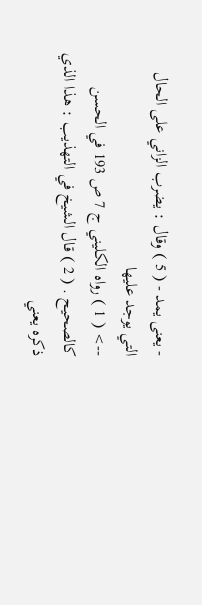- يعنى يمد - ( 5 ) وقال : يضرب الزاني على الحال التي يوجد عليها
--> ( 1 ) رواه الكليني ج 7 ص 193 في الحسن كالصحيح . ( 2 ) قال الشيخ في التهذيب : هذا الذي ذكره يعني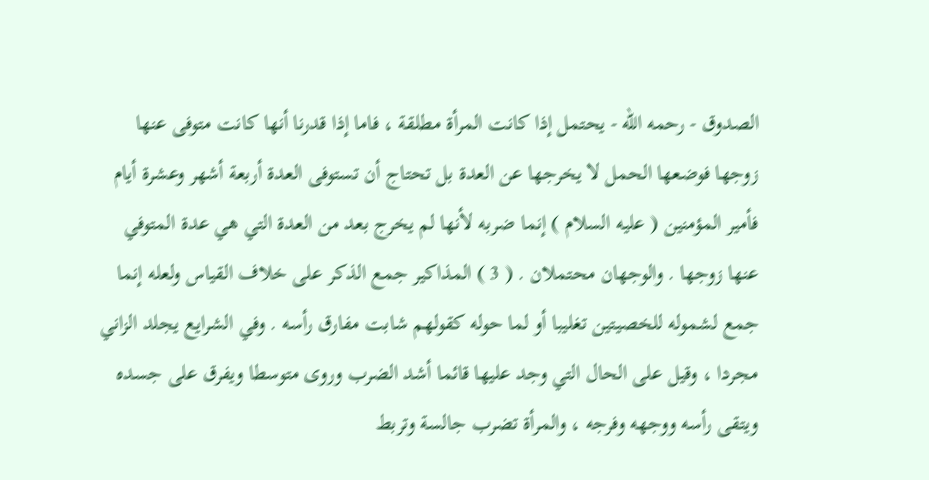الصدوق - رحمه الله - يحتمل إذا كانت المرأة مطلقة ، فاما إذا قدرنا أنها كانت متوفى عنها زوجها فوضعها الحمل لا يخرجها عن العدة بل تحتاج أن تستوفى العدة أربعة أشهر وعشرة أيام فأمير المؤمنين ( عليه السلام ) إنما ضربه لأنها لم يخرج بعد من العدة التي هي عدة المتوفي عنها زوجها . والوجهان محتملان . ( 3 ) المذاكير جمع الذكر على خلاف القياس ولعله إنما جمع لشموله للخصيتين تغليبا أو لما حوله كقولهم شابت مفارق رأسه . وفي الشرايع يجلد الزاني مجردا ، وقيل على الحال التي وجد عليها قائما أشد الضرب وروى متوسطا ويفرق على جسده ويتقى رأسه ووجهه وفرجه ، والمرأة تضرب جالسة وتربط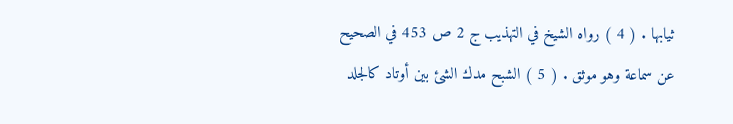ثيابها . ( 4 ) رواه الشيخ في التهذيب ج 2 ص 453 في الصحيح عن سماعة وهو موثق . ( 5 ) الشبح مدك الشئ بين أوتاد كالجلد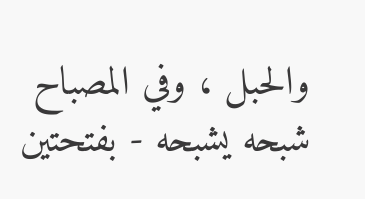والحبل ، وفي المصباح شبحه يشبحه - بفتحتين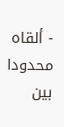- ألقاه محدودا بين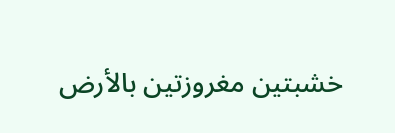خشبتين مغروزتين بالأرض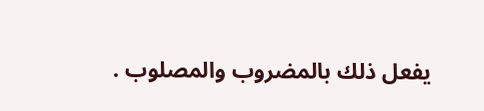يفعل ذلك بالمضروب والمصلوب .